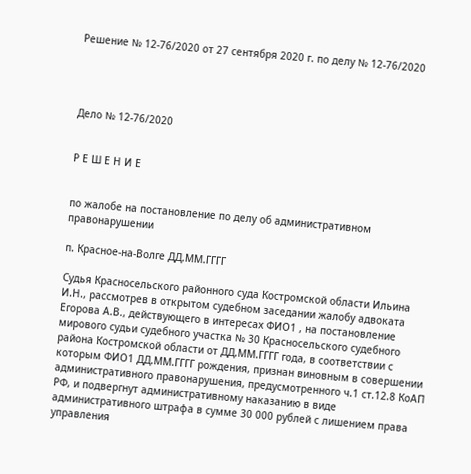Решение № 12-76/2020 от 27 сентября 2020 г. по делу № 12-76/2020




Дело № 12-76/2020


Р Е Ш Е Н И Е


по жалобе на постановление по делу об административном правонарушении

п. Красное-на-Волге ДД.ММ.ГГГГ

Судья Красносельского районного суда Костромской области Ильина И.Н., рассмотрев в открытом судебном заседании жалобу адвоката Егорова А.В., действующего в интересах ФИО1 , на постановление мирового судьи судебного участка № 30 Красносельского судебного района Костромской области от ДД.ММ.ГГГГ года, в соответствии с которым ФИО1 ДД.ММ.ГГГГ рождения, признан виновным в совершении административного правонарушения, предусмотренного ч.1 ст.12.8 КоАП РФ, и подвергнут административному наказанию в виде административного штрафа в сумме 30 000 рублей с лишением права управления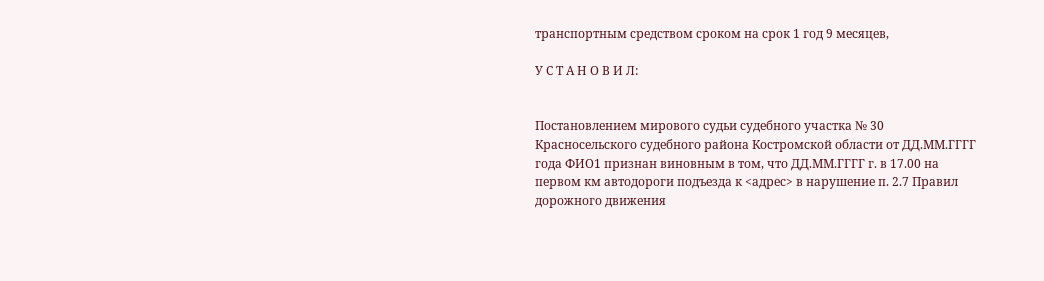транспортным средством сроком на срок 1 год 9 месяцев,

У С Т А Н О В И Л:


Постановлением мирового судьи судебного участка № 30 Красносельского судебного района Костромской области от ДД.ММ.ГГГГ года ФИО1 признан виновным в том, что ДД.ММ.ГГГГ г. в 17.00 на первом км автодороги подъезда к <адрес> в нарушение п. 2.7 Правил дорожного движения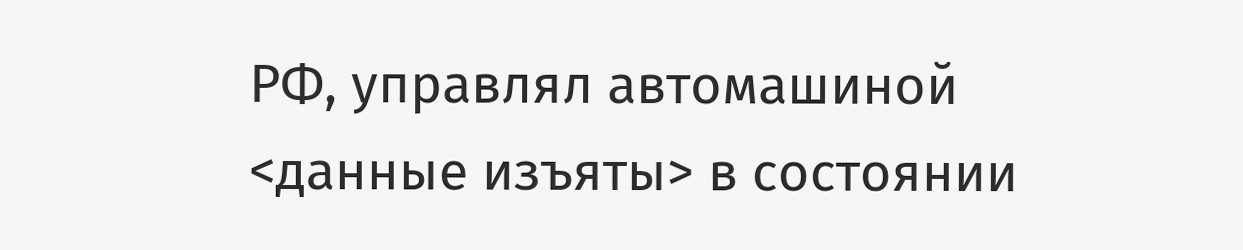РФ, управлял автомашиной <данные изъяты> в состоянии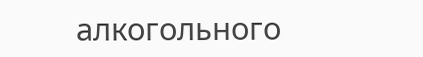алкогольного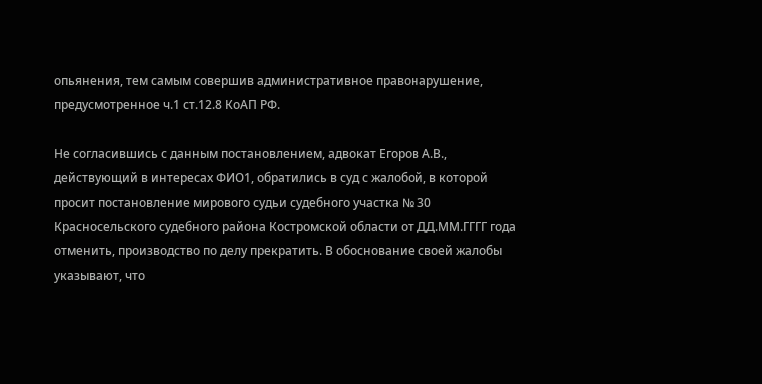опьянения, тем самым совершив административное правонарушение, предусмотренное ч.1 ст.12.8 КоАП РФ.

Не согласившись с данным постановлением, адвокат Егоров А.В., действующий в интересах ФИО1, обратились в суд с жалобой, в которой просит постановление мирового судьи судебного участка № 30 Красносельского судебного района Костромской области от ДД.ММ.ГГГГ года отменить, производство по делу прекратить. В обоснование своей жалобы указывают, что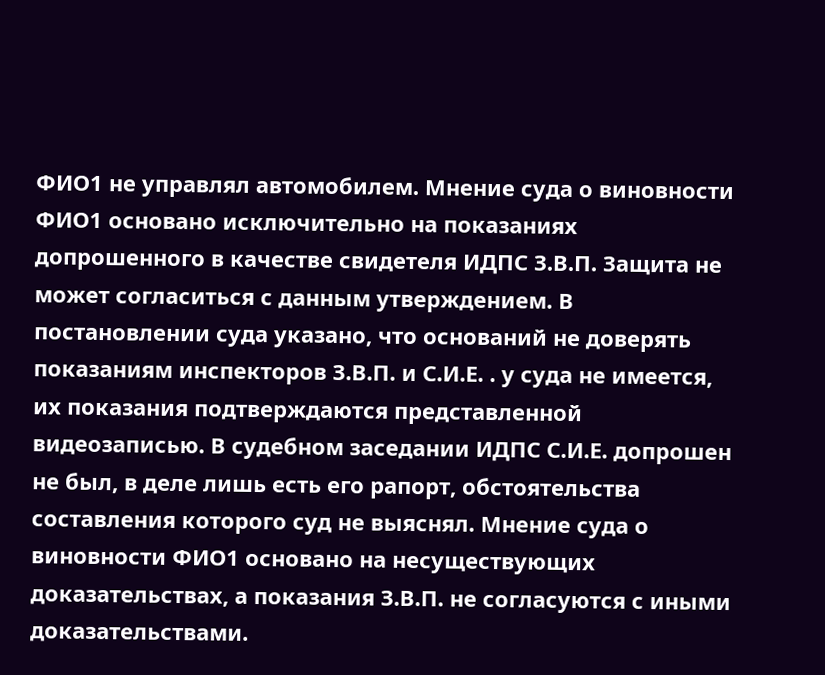ФИО1 не управлял автомобилем. Мнение суда о виновности ФИО1 основано исключительно на показаниях допрошенного в качестве свидетеля ИДПС З.В.П. Защита не может согласиться с данным утверждением. В постановлении суда указано, что оснований не доверять показаниям инспекторов З.В.П. и С.И.Е. . у суда не имеется, их показания подтверждаются представленной видеозаписью. В судебном заседании ИДПС С.И.Е. допрошен не был, в деле лишь есть его рапорт, обстоятельства составления которого суд не выяснял. Мнение суда о виновности ФИО1 основано на несуществующих доказательствах, а показания З.В.П. не согласуются с иными доказательствами.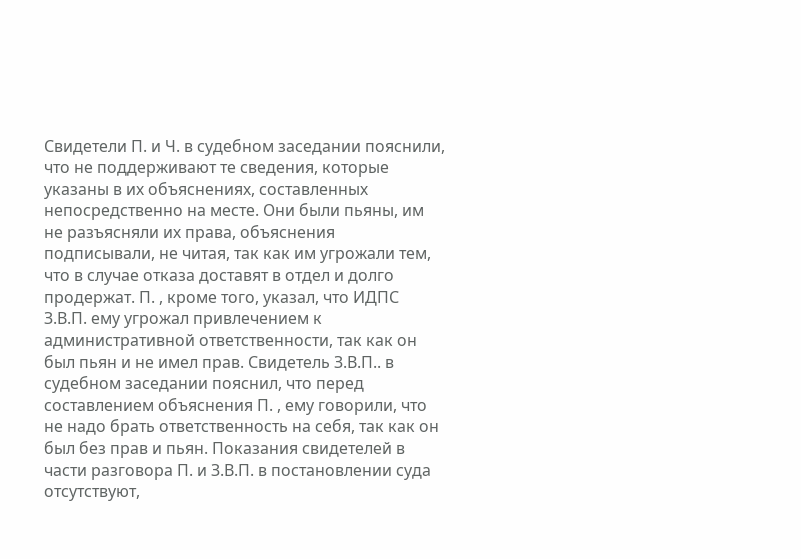Свидетели П. и Ч. в судебном заседании пояснили, что не поддерживают те сведения, которые указаны в их объяснениях, составленных непосредственно на месте. Они были пьяны, им не разъясняли их права, объяснения подписывали, не читая, так как им угрожали тем, что в случае отказа доставят в отдел и долго продержат. П. , кроме того, указал, что ИДПС З.В.П. ему угрожал привлечением к административной ответственности, так как он был пьян и не имел прав. Свидетель З.В.П.. в судебном заседании пояснил, что перед составлением объяснения П. , ему говорили, что не надо брать ответственность на себя, так как он был без прав и пьян. Показания свидетелей в части разговора П. и З.В.П. в постановлении суда отсутствуют,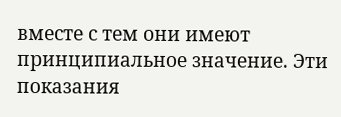вместе с тем они имеют принципиальное значение. Эти показания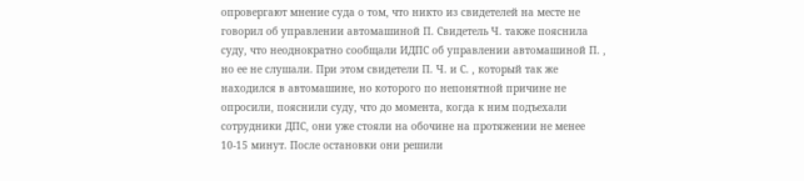опровергают мнение суда о том, что никто из свидетелей на месте не говорил об управлении автомашиной П. Свидетель Ч. также пояснила суду, что неоднократно сообщали ИДПС об управлении автомашиной П. , но ее не слушали. При этом свидетели П. Ч. и С. , который так же находился в автомашине, но которого по непонятной причине не опросили, пояснили суду, что до момента, когда к ним подъехали сотрудники ДПС, они уже стояли на обочине на протяжении не менее 10-15 минут. После остановки они решили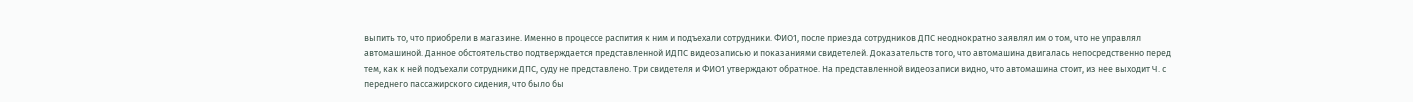выпить то, что приобрели в магазине. Именно в процессе распития к ним и подъехали сотрудники. ФИО1, после приезда сотрудников ДПС неоднократно заявлял им о том, что не управлял автомашиной. Данное обстоятельство подтверждается представленной ИДПС видеозаписью и показаниями свидетелей. Доказательств того, что автомашина двигалась непосредственно перед тем, как к ней подъехали сотрудники ДПС, суду не представлено. Три свидетеля и ФИО1 утверждают обратное. На представленной видеозаписи видно, что автомашина стоит, из нее выходит Ч. с переднего пассажирского сидения, что было бы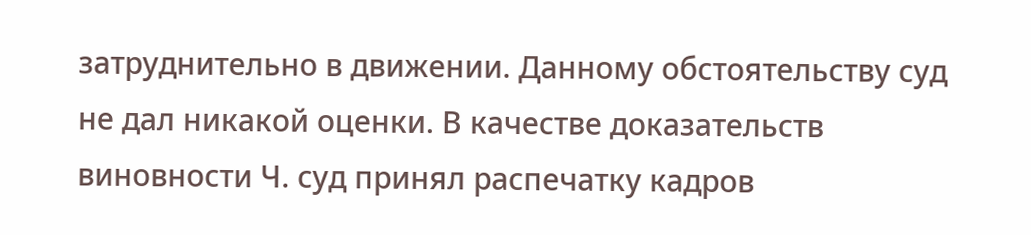затруднительно в движении. Данному обстоятельству суд не дал никакой оценки. В качестве доказательств виновности Ч. суд принял распечатку кадров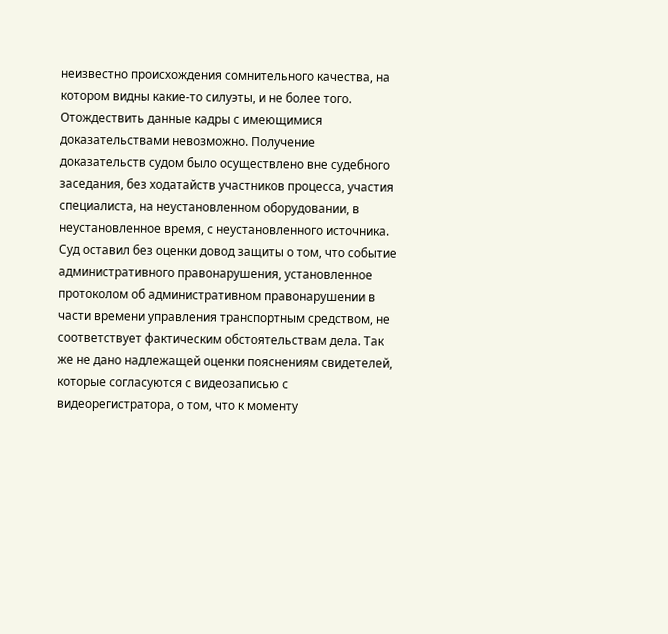неизвестно происхождения сомнительного качества, на котором видны какие-то силуэты, и не более того. Отождествить данные кадры с имеющимися доказательствами невозможно. Получение доказательств судом было осуществлено вне судебного заседания, без ходатайств участников процесса, участия специалиста, на неустановленном оборудовании, в неустановленное время, с неустановленного источника. Суд оставил без оценки довод защиты о том, что событие административного правонарушения, установленное протоколом об административном правонарушении в части времени управления транспортным средством, не соответствует фактическим обстоятельствам дела. Так же не дано надлежащей оценки пояснениям свидетелей, которые согласуются с видеозаписью с видеорегистратора, о том, что к моменту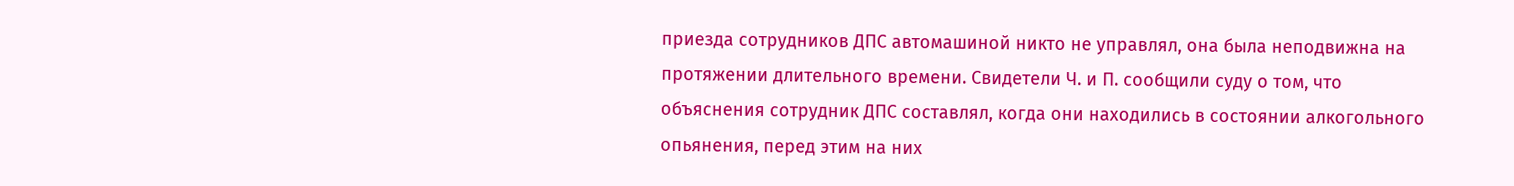приезда сотрудников ДПС автомашиной никто не управлял, она была неподвижна на протяжении длительного времени. Свидетели Ч. и П. сообщили суду о том, что объяснения сотрудник ДПС составлял, когда они находились в состоянии алкогольного опьянения, перед этим на них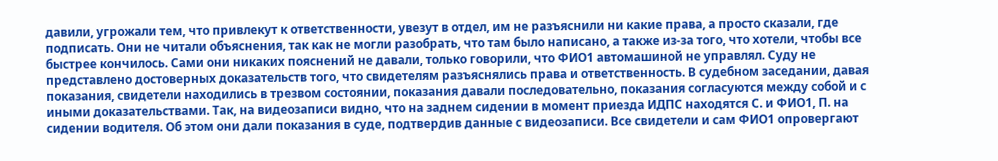давили, угрожали тем, что привлекут к ответственности, увезут в отдел, им не разъяснили ни какие права, а просто сказали, где подписать. Они не читали объяснения, так как не могли разобрать, что там было написано, а также из-за того, что хотели, чтобы все быстрее кончилось. Сами они никаких пояснений не давали, только говорили, что ФИО1 автомашиной не управлял. Суду не представлено достоверных доказательств того, что свидетелям разъяснялись права и ответственность. В судебном заседании, давая показания, свидетели находились в трезвом состоянии, показания давали последовательно, показания согласуются между собой и с иными доказательствами. Так, на видеозаписи видно, что на заднем сидении в момент приезда ИДПС находятся С. и ФИО1, П. на сидении водителя. Об этом они дали показания в суде, подтвердив данные с видеозаписи. Все свидетели и сам ФИО1 опровергают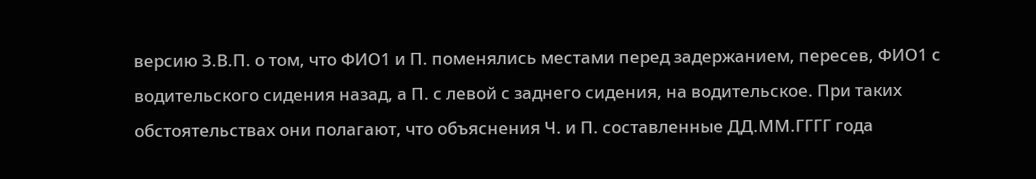версию З.В.П. о том, что ФИО1 и П. поменялись местами перед задержанием, пересев, ФИО1 с водительского сидения назад, а П. с левой с заднего сидения, на водительское. При таких обстоятельствах они полагают, что объяснения Ч. и П. составленные ДД.ММ.ГГГГ года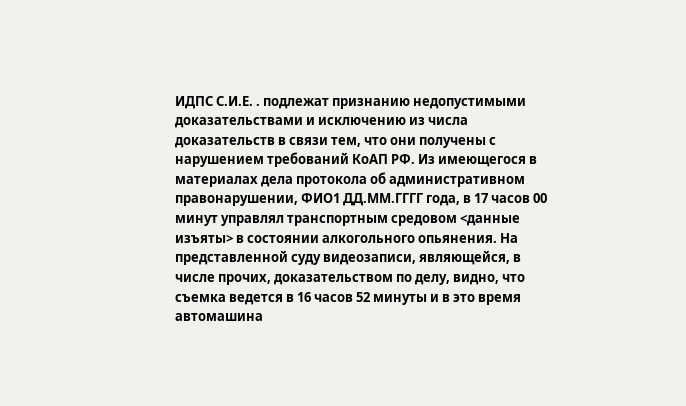ИДПС С.И.Е. . подлежат признанию недопустимыми доказательствами и исключению из числа доказательств в связи тем, что они получены с нарушением требований КоАП РФ. Из имеющегося в материалах дела протокола об административном правонарушении, ФИО1 ДД.ММ.ГГГГ года, в 17 часов 00 минут управлял транспортным средовом <данные изъяты> в состоянии алкогольного опьянения. На представленной суду видеозаписи, являющейся, в числе прочих, доказательством по делу, видно, что съемка ведется в 16 часов 52 минуты и в это время автомашина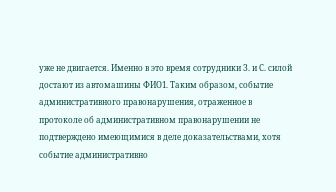уже не двигается. Именно в это время сотрудники З. и С. силой достают из автомашины ФИО1. Таким образом, событие административного правонарушения, отраженное в протоколе об административном правонарушении не подтверждено имеющимися в деле доказательствами, хотя событие административно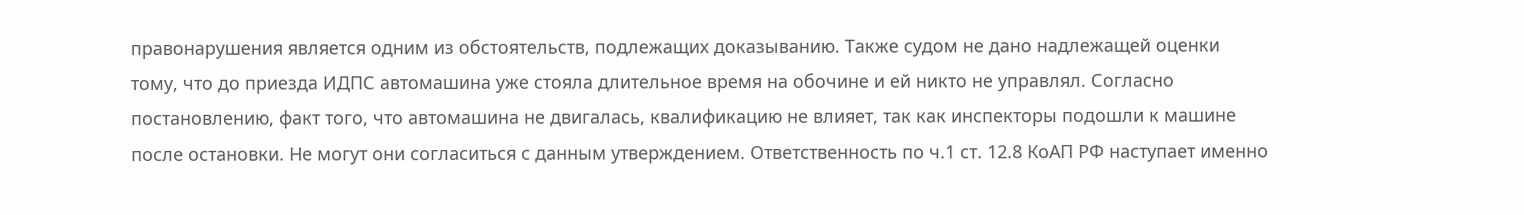правонарушения является одним из обстоятельств, подлежащих доказыванию. Также судом не дано надлежащей оценки тому, что до приезда ИДПС автомашина уже стояла длительное время на обочине и ей никто не управлял. Согласно постановлению, факт того, что автомашина не двигалась, квалификацию не влияет, так как инспекторы подошли к машине после остановки. Не могут они согласиться с данным утверждением. Ответственность по ч.1 ст. 12.8 КоАП РФ наступает именно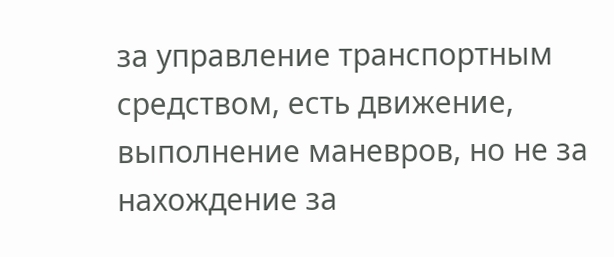за управление транспортным средством, есть движение, выполнение маневров, но не за нахождение за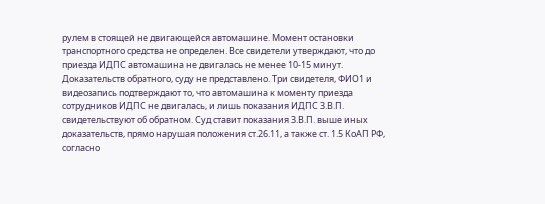рулем в стоящей не двигающейся автомашине. Момент остановки транспортного средства не определен. Все свидетели утверждают, что до приезда ИДПС автомашина не двигалась не менее 10-15 минут. Доказательств обратного, суду не представлено. Три свидетеля, ФИО1 и видеозапись подтверждают то, что автомашина к моменту приезда сотрудников ИДПС не двигалась, и лишь показания ИДПС З.В.П. свидетельствуют об обратном. Суд ставит показания З.В.П. выше иных доказательств, прямо нарушая положения ст.26.11, а также ст. 1.5 КоАП РФ, согласно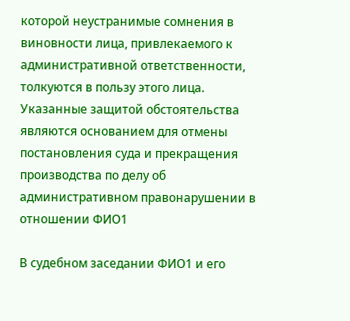которой неустранимые сомнения в виновности лица, привлекаемого к административной ответственности, толкуются в пользу этого лица. Указанные защитой обстоятельства являются основанием для отмены постановления суда и прекращения производства по делу об административном правонарушении в отношении ФИО1

В судебном заседании ФИО1 и его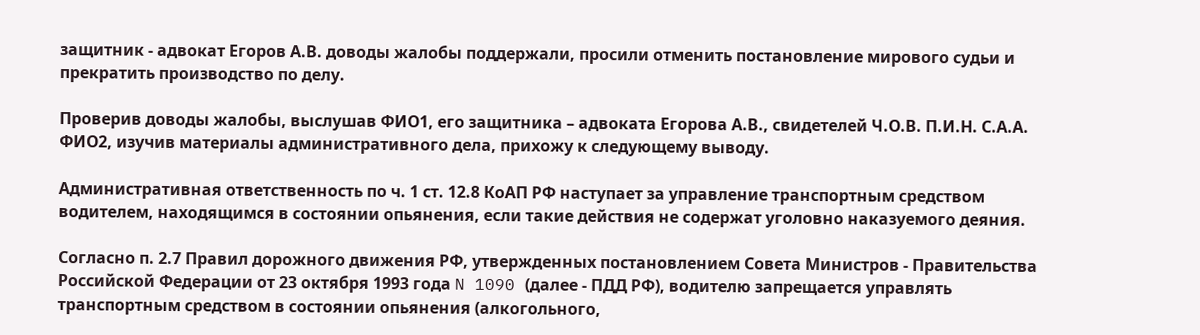защитник - адвокат Егоров А.В. доводы жалобы поддержали, просили отменить постановление мирового судьи и прекратить производство по делу.

Проверив доводы жалобы, выслушав ФИО1, его защитника – адвоката Егорова А.В., свидетелей Ч.О.В. П.И.Н. С.А.А. ФИО2, изучив материалы административного дела, прихожу к следующему выводу.

Административная ответственность по ч. 1 ст. 12.8 КоАП РФ наступает за управление транспортным средством водителем, находящимся в состоянии опьянения, если такие действия не содержат уголовно наказуемого деяния.

Согласно п. 2.7 Правил дорожного движения РФ, утвержденных постановлением Совета Министров - Правительства Российской Федерации от 23 октября 1993 года N 1090 (далее - ПДД РФ), водителю запрещается управлять транспортным средством в состоянии опьянения (алкогольного,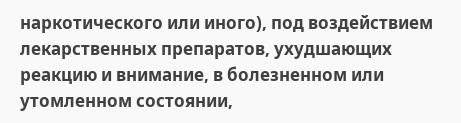наркотического или иного), под воздействием лекарственных препаратов, ухудшающих реакцию и внимание, в болезненном или утомленном состоянии,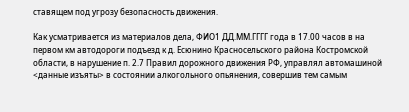ставящем под угрозу безопасность движения.

Как усматривается из материалов дела, ФИО1 ДД.ММ.ГГГГ года в 17.00 часов в на первом км автодороги подъезд к д. Есюнино Красносельского района Костромской области, в нарушение п. 2.7 Правил дорожного движения РФ, управлял автомашиной <данные изъяты> в состоянии алкогольного опьянения, совершив тем самым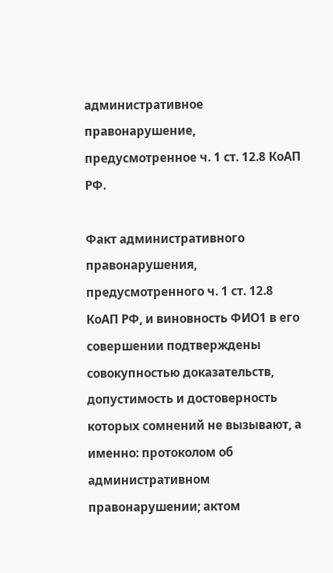административное правонарушение, предусмотренное ч. 1 ст. 12.8 КоАП РФ.

Факт административного правонарушения, предусмотренного ч. 1 ст. 12.8 КоАП РФ, и виновность ФИО1 в его совершении подтверждены совокупностью доказательств, допустимость и достоверность которых сомнений не вызывают, а именно: протоколом об административном правонарушении; актом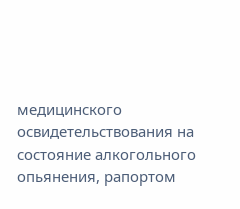медицинского освидетельствования на состояние алкогольного опьянения, рапортом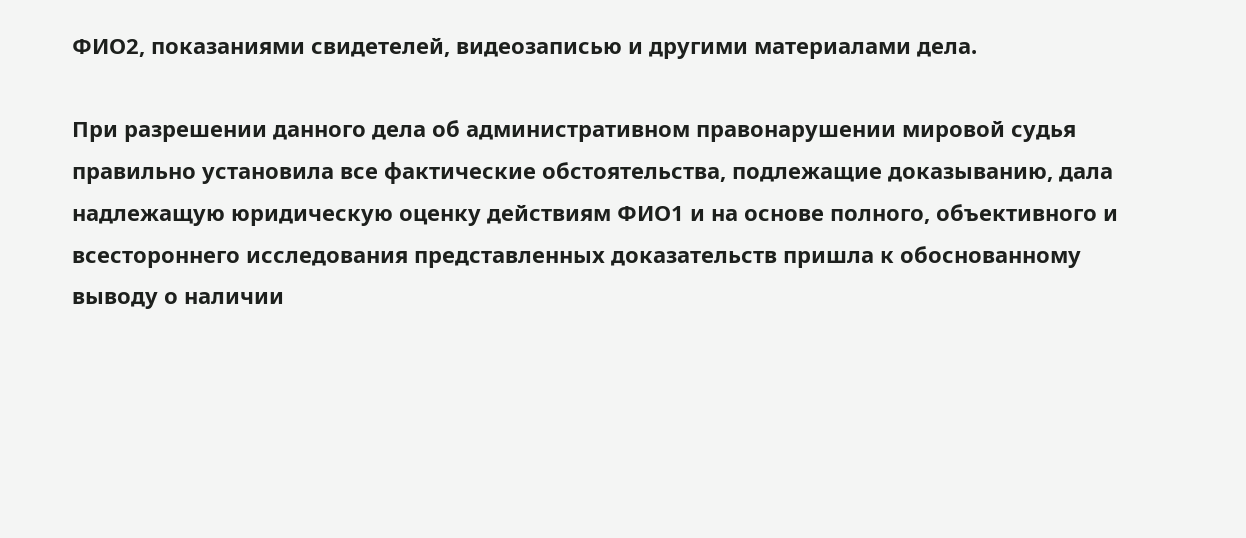ФИО2, показаниями свидетелей, видеозаписью и другими материалами дела.

При разрешении данного дела об административном правонарушении мировой судья правильно установила все фактические обстоятельства, подлежащие доказыванию, дала надлежащую юридическую оценку действиям ФИО1 и на основе полного, объективного и всестороннего исследования представленных доказательств пришла к обоснованному выводу о наличии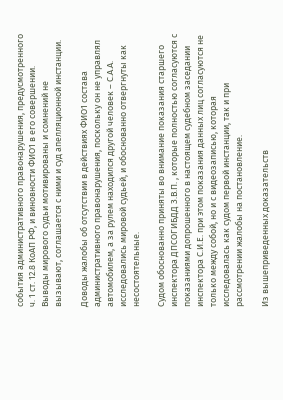события административного правонарушения, предусмотренного ч. 1 ст. 12.8 КоАП РФ, и виновности ФИО1 в его совершении. Выводы мирового судьи мотивированы и сомнений не вызывают, соглашается с ними и суд апелляционной инстанции.

Доводы жалобы об отсутствии в действиях ФИО1 состава административного правонарушения, поскольку он не управлял автомобилем, а за рулем находился другой человек – С.А.А. исследовались мировой судьей, и обоснованно отвергнуты как несостоятельные.

Судом обоснованно приняты во внимание показания старшего инспектора ДПСОГИБДД З.В.П. , которые полностью согласуются с показаниями допрошенного в настоящем судебном заседании инспектора С.И.Е. при этом показания данных лиц согласуются не только между собой, но и с видеозаписью, которая исследовалась как судом первой инстанции, так и при рассмотрении жалобы на постановление.

Из вышеприведенных доказательств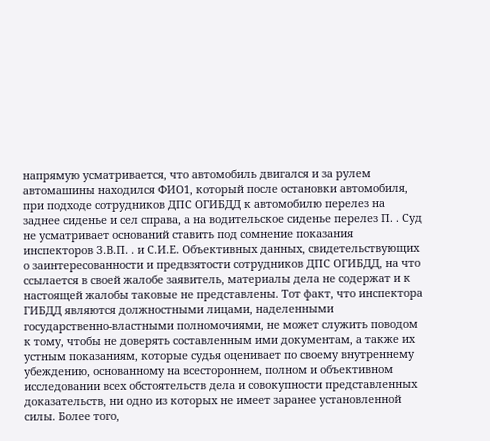напрямую усматривается, что автомобиль двигался и за рулем автомашины находился ФИО1, который после остановки автомобиля, при подходе сотрудников ДПС ОГИБДД к автомобилю перелез на заднее сиденье и сел справа, а на водительское сиденье перелез П. . Суд не усматривает оснований ставить под сомнение показания инспекторов З.В.П. . и С.И.Е. Объективных данных, свидетельствующих о заинтересованности и предвзятости сотрудников ДПС ОГИБДД, на что ссылается в своей жалобе заявитель, материалы дела не содержат и к настоящей жалобы таковые не представлены. Тот факт, что инспектора ГИБДД являются должностными лицами, наделенными государственно-властными полномочиями, не может служить поводом к тому, чтобы не доверять составленным ими документам, а также их устным показаниям, которые судья оценивает по своему внутреннему убеждению, основанному на всестороннем, полном и объективном исследовании всех обстоятельств дела и совокупности представленных доказательств, ни одно из которых не имеет заранее установленной силы. Более того,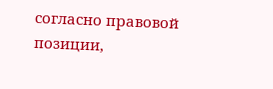согласно правовой позиции,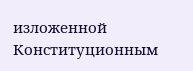изложенной Конституционным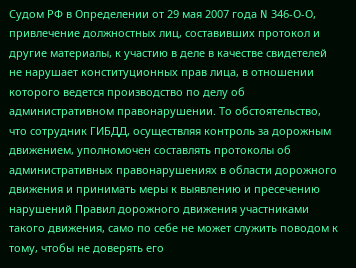Судом РФ в Определении от 29 мая 2007 года N 346-О-О, привлечение должностных лиц, составивших протокол и другие материалы, к участию в деле в качестве свидетелей не нарушает конституционных прав лица, в отношении которого ведется производство по делу об административном правонарушении. То обстоятельство, что сотрудник ГИБДД, осуществляя контроль за дорожным движением, уполномочен составлять протоколы об административных правонарушениях в области дорожного движения и принимать меры к выявлению и пресечению нарушений Правил дорожного движения участниками такого движения, само по себе не может служить поводом к тому, чтобы не доверять его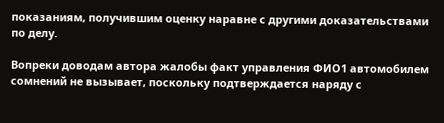показаниям, получившим оценку наравне с другими доказательствами по делу.

Вопреки доводам автора жалобы факт управления ФИО1 автомобилем сомнений не вызывает, поскольку подтверждается наряду с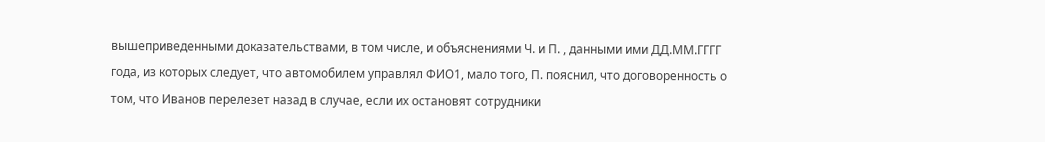вышеприведенными доказательствами, в том числе, и объяснениями Ч. и П. , данными ими ДД.ММ.ГГГГ года, из которых следует, что автомобилем управлял ФИО1, мало того, П. пояснил, что договоренность о том, что Иванов перелезет назад в случае, если их остановят сотрудники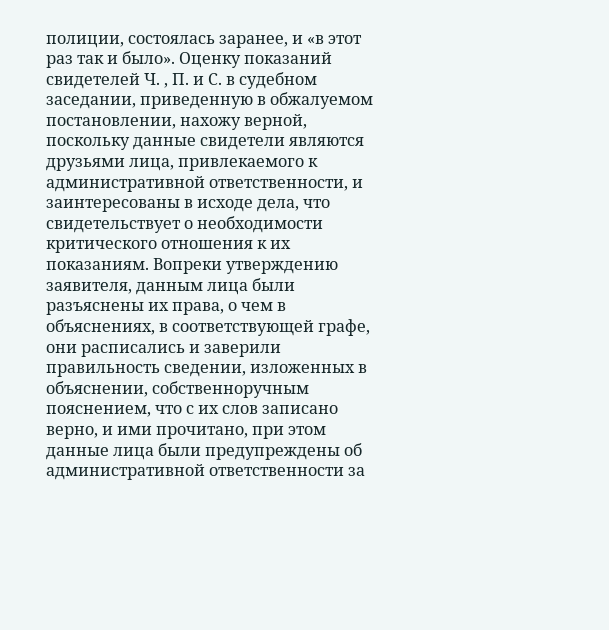полиции, состоялась заранее, и «в этот раз так и было». Оценку показаний свидетелей Ч. , П. и С. в судебном заседании, приведенную в обжалуемом постановлении, нахожу верной, поскольку данные свидетели являются друзьями лица, привлекаемого к административной ответственности, и заинтересованы в исходе дела, что свидетельствует о необходимости критического отношения к их показаниям. Вопреки утверждению заявителя, данным лица были разъяснены их права, о чем в объяснениях, в соответствующей графе, они расписались и заверили правильность сведении, изложенных в объяснении, собственноручным пояснением, что с их слов записано верно, и ими прочитано, при этом данные лица были предупреждены об административной ответственности за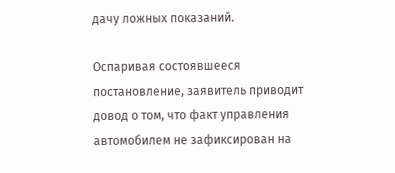дачу ложных показаний.

Оспаривая состоявшееся постановление, заявитель приводит довод о том, что факт управления автомобилем не зафиксирован на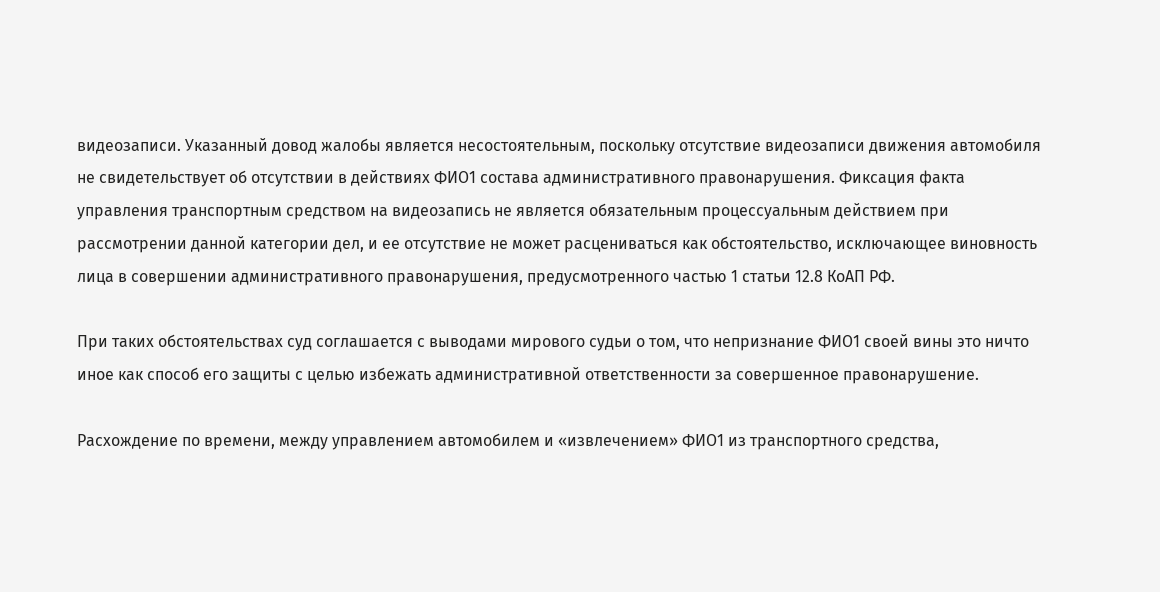видеозаписи. Указанный довод жалобы является несостоятельным, поскольку отсутствие видеозаписи движения автомобиля не свидетельствует об отсутствии в действиях ФИО1 состава административного правонарушения. Фиксация факта управления транспортным средством на видеозапись не является обязательным процессуальным действием при рассмотрении данной категории дел, и ее отсутствие не может расцениваться как обстоятельство, исключающее виновность лица в совершении административного правонарушения, предусмотренного частью 1 статьи 12.8 КоАП РФ.

При таких обстоятельствах суд соглашается с выводами мирового судьи о том, что непризнание ФИО1 своей вины это ничто иное как способ его защиты с целью избежать административной ответственности за совершенное правонарушение.

Расхождение по времени, между управлением автомобилем и «извлечением» ФИО1 из транспортного средства,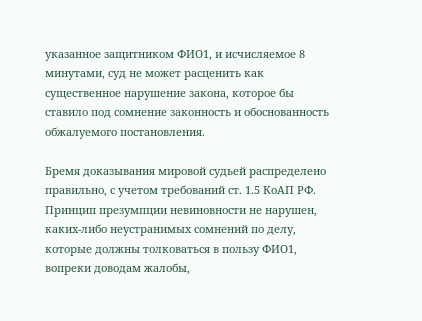указанное защитником ФИО1, и исчисляемое 8 минутами, суд не может расценить как существенное нарушение закона, которое бы ставило под сомнение законность и обоснованность обжалуемого постановления.

Бремя доказывания мировой судьей распределено правильно, с учетом требований ст. 1.5 КоАП РФ. Принцип презумпции невиновности не нарушен, каких-либо неустранимых сомнений по делу, которые должны толковаться в пользу ФИО1, вопреки доводам жалобы,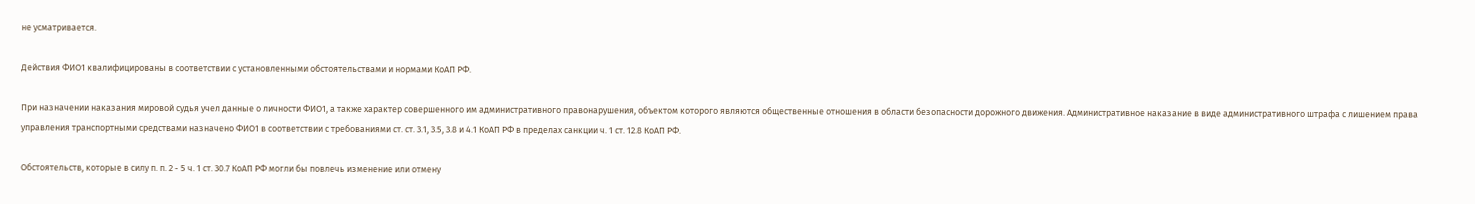не усматривается.

Действия ФИО1 квалифицированы в соответствии с установленными обстоятельствами и нормами КоАП РФ.

При назначении наказания мировой судья учел данные о личности ФИО1, а также характер совершенного им административного правонарушения, объектом которого являются общественные отношения в области безопасности дорожного движения. Административное наказание в виде административного штрафа с лишением права управления транспортными средствами назначено ФИО1 в соответствии с требованиями ст. ст. 3.1, 3.5, 3.8 и 4.1 КоАП РФ в пределах санкции ч. 1 ст. 12.8 КоАП РФ.

Обстоятельств, которые в силу п. п. 2 - 5 ч. 1 ст. 30.7 КоАП РФ могли бы повлечь изменение или отмену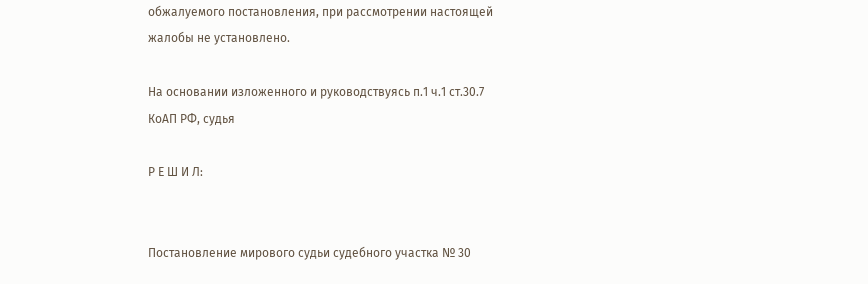обжалуемого постановления, при рассмотрении настоящей жалобы не установлено.

На основании изложенного и руководствуясь п.1 ч.1 ст.30.7 КоАП РФ, судья

Р Е Ш И Л:


Постановление мирового судьи судебного участка № 30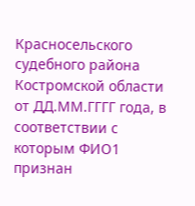Красносельского судебного района Костромской области от ДД.ММ.ГГГГ года, в соответствии с которым ФИО1 признан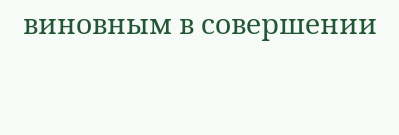виновным в совершении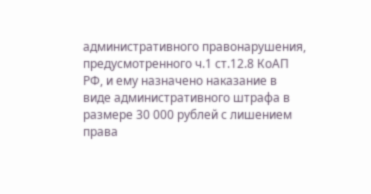административного правонарушения, предусмотренного ч.1 ст.12.8 КоАП РФ, и ему назначено наказание в виде административного штрафа в размере 30 000 рублей с лишением права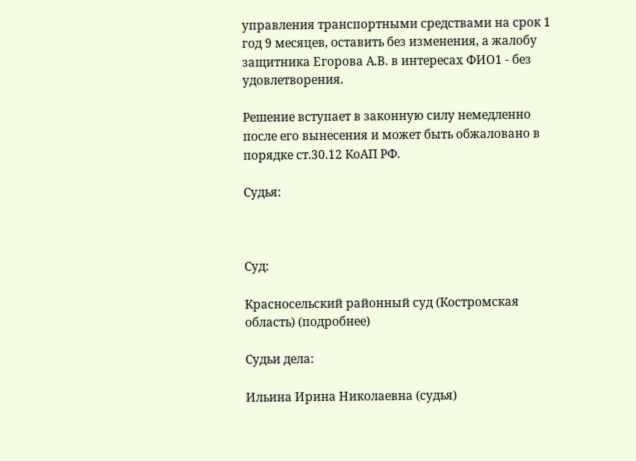управления транспортными средствами на срок 1 год 9 месяцев, оставить без изменения, а жалобу защитника Егорова А.В. в интересах ФИО1 - без удовлетворения.

Решение вступает в законную силу немедленно после его вынесения и может быть обжаловано в порядке ст.30.12 КоАП РФ.

Судья:



Суд:

Красносельский районный суд (Костромская область) (подробнее)

Судьи дела:

Ильина Ирина Николаевна (судья)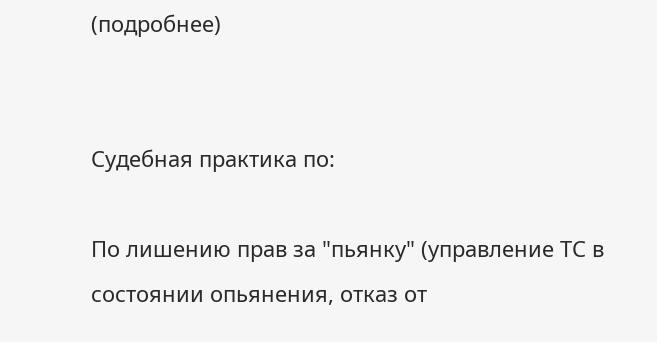(подробнее)


Судебная практика по:

По лишению прав за "пьянку" (управление ТС в состоянии опьянения, отказ от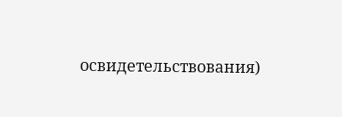освидетельствования)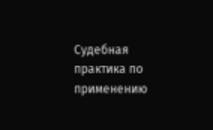Судебная практика по применению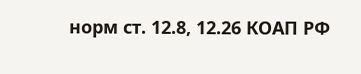норм ст. 12.8, 12.26 КОАП РФ